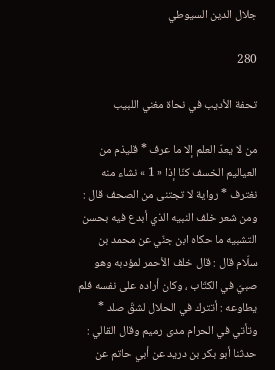جلال الدين السيوطي

280

تحفة الأديب في نحاة مغني اللبيب

من لا يعدّ العلم إلا ما عرف * قليذم من العياليم الخسف كنّا إذا « 1 » نشاء منه نغترف * رواية لا تجتنى من الصحف قال : ومن شعر خلف النبيه الذي أبدع فيه بحسن التشبيه ما حكاه ابن جنّي عن محمد بن سلّام قال : قال خلف الأحمر لمؤدبه وهو صبيّ في الكتّاب ، وكان أراده على نفسه فلم يطاوعه : أتترك في الحلال لشقّ صلد * وتأتي في الحرام مدى رميم وقال القالي : حدثنا أبو بكر بن دريد عن أبي حاتم عن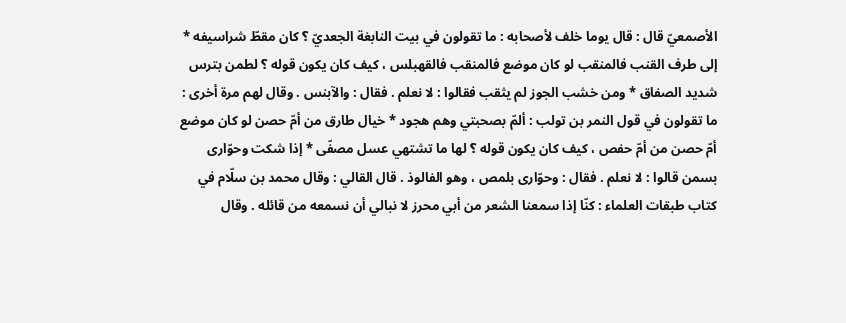الأصمعيّ قال : قال يوما خلف لأصحابه : ما تقولون في بيت النابغة الجعديّ ؟ كان مقطّ شراسيفه * إلى طرف القنب فالمنقب لو كان موضع فالمنقب فالقهبلس ، كيف كان يكون قوله ؟ لطمن بترس شديد الصفاق * ومن خشب الجوز لم يثقب فقالوا : لا نعلم . فقال : والآبنس . وقال لهم مرة أخرى : ما تقولون في قول النمر بن تولب : ألمّ بصحبتي وهم هجود * خيال طارق من أمّ حصن لو كان موضع أمّ حصن من أمّ حفص ، كيف كان يكون قوله ؟ لها ما تشتهي عسل مصفّى * إذا شكت وحوّارى بسمن قالوا : لا نعلم . فقال : وحوّارى بلمص ، وهو الفالوذ . قال القالي : وقال محمد بن سلّام في كتاب طبقات العلماء : كنّا إذا سمعنا الشعر من أبي محرز لا نبالي أن نسمعه من قائله . وقال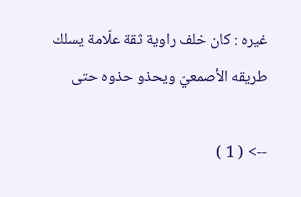غيره : كان خلف راوية ثقة علّامة يسلك طريقه الأصمعيّ ويحذو حذوه حتى

--> ( 1 )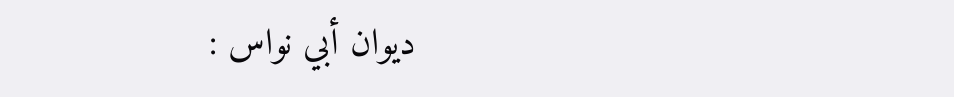ديوان أبي نواس :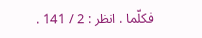فكلّما . انظر : 2 / 141 .